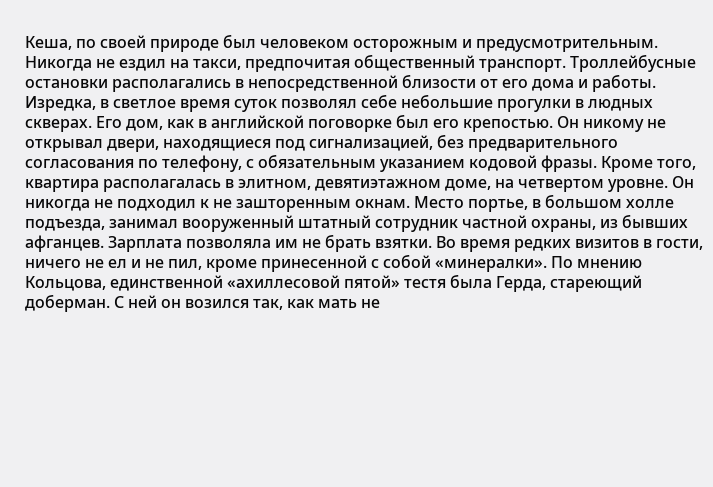Кеша, по своей природе был человеком осторожным и предусмотрительным. Никогда не ездил на такси, предпочитая общественный транспорт. Троллейбусные остановки располагались в непосредственной близости от его дома и работы. Изредка, в светлое время суток позволял себе небольшие прогулки в людных скверах. Его дом, как в английской поговорке был его крепостью. Он никому не открывал двери, находящиеся под сигнализацией, без предварительного согласования по телефону, с обязательным указанием кодовой фразы. Кроме того, квартира располагалась в элитном, девятиэтажном доме, на четвертом уровне. Он никогда не подходил к не зашторенным окнам. Место портье, в большом холле подъезда, занимал вооруженный штатный сотрудник частной охраны, из бывших афганцев. Зарплата позволяла им не брать взятки. Во время редких визитов в гости, ничего не ел и не пил, кроме принесенной с собой «минералки». По мнению Кольцова, единственной «ахиллесовой пятой» тестя была Герда, стареющий доберман. С ней он возился так, как мать не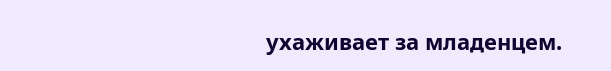ухаживает за младенцем.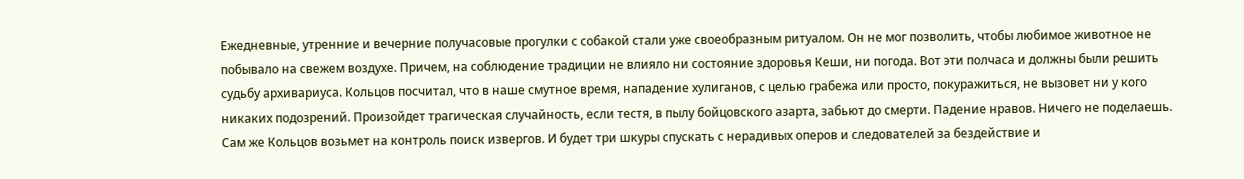Ежедневные, утренние и вечерние получасовые прогулки с собакой стали уже своеобразным ритуалом. Он не мог позволить, чтобы любимое животное не побывало на свежем воздухе. Причем, на соблюдение традиции не влияло ни состояние здоровья Кеши, ни погода. Вот эти полчаса и должны были решить судьбу архивариуса. Кольцов посчитал, что в наше смутное время, нападение хулиганов, с целью грабежа или просто, покуражиться, не вызовет ни у кого никаких подозрений. Произойдет трагическая случайность, если тестя, в пылу бойцовского азарта, забьют до смерти. Падение нравов. Ничего не поделаешь. Сам же Кольцов возьмет на контроль поиск извергов. И будет три шкуры спускать с нерадивых оперов и следователей за бездействие и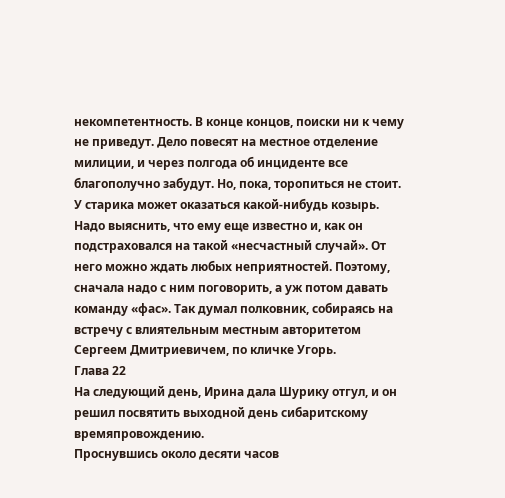некомпетентность. В конце концов, поиски ни к чему не приведут. Дело повесят на местное отделение милиции, и через полгода об инциденте все благополучно забудут. Но, пока, торопиться не стоит. У старика может оказаться какой-нибудь козырь. Надо выяснить, что ему еще известно и, как он подстраховался на такой «несчастный случай». От него можно ждать любых неприятностей. Поэтому, сначала надо с ним поговорить, а уж потом давать команду «фас». Так думал полковник, собираясь на встречу с влиятельным местным авторитетом Сергеем Дмитриевичем, по кличке Угорь.
Глава 22
На следующий день, Ирина дала Шурику отгул, и он решил посвятить выходной день сибаритскому времяпровождению.
Проснувшись около десяти часов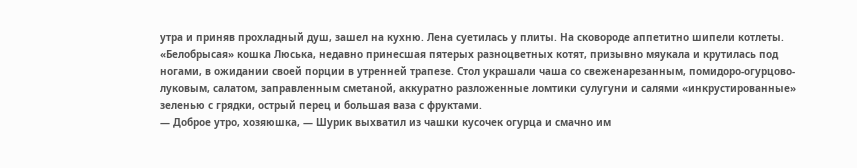утра и приняв прохладный душ, зашел на кухню. Лена суетилась у плиты. На сковороде аппетитно шипели котлеты. «Белобрысая» кошка Люська, недавно принесшая пятерых разноцветных котят, призывно мяукала и крутилась под ногами, в ожидании своей порции в утренней трапезе. Стол украшали чаша со свеженарезанным, помидоро-огурцово-луковым, салатом, заправленным сметаной, аккуратно разложенные ломтики сулугуни и салями «инкрустированные» зеленью с грядки, острый перец и большая ваза с фруктами.
— Доброе утро, хозяюшка, — Шурик выхватил из чашки кусочек огурца и смачно им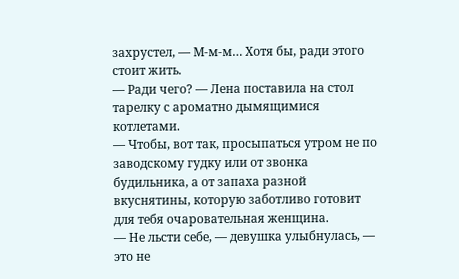захрустел, — М-м-м… Хотя бы, ради этого стоит жить.
— Ради чего? — Лена поставила на стол тарелку с ароматно дымящимися котлетами.
— Чтобы, вот так, просыпаться утром не по заводскому гудку или от звонка будильника, а от запаха разной вкуснятины, которую заботливо готовит для тебя очаровательная женщина.
— Не льсти себе, — девушка улыбнулась, — это не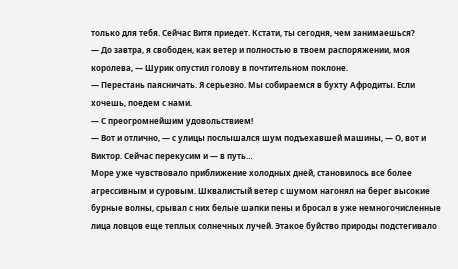только для тебя. Сейчас Витя приедет. Кстати, ты сегодня, чем занимаешься?
— До завтра, я свободен, как ветер и полностью в твоем распоряжении, моя королева, — Шурик опустил голову в почтительном поклоне.
— Перестань паясничать. Я серьезно. Мы собираемся в бухту Афродиты. Если хочешь, поедем с нами.
— С преогромнейшим удовольствием!
— Вот и отлично, — с улицы послышался шум подъехавшей машины, — О, вот и Виктор. Сейчас перекусим и — в путь…
Море уже чувствовало приближение холодных дней, становилось все более агрессивным и суровым. Шквалистый ветер с шумом нагонял на берег высокие бурные волны, срывал с них белые шапки пены и бросал в уже немногочисленные лица ловцов еще теплых солнечных лучей. Этакое буйство природы подстегивало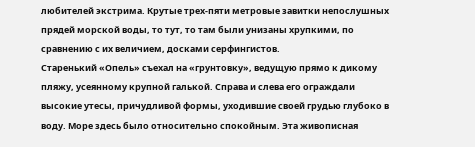любителей экстрима. Крутые трех-пяти метровые завитки непослушных прядей морской воды, то тут, то там были унизаны хрупкими, по сравнению с их величием, досками серфингистов.
Старенький «Опель» съехал на «грунтовку», ведущую прямо к дикому пляжу, усеянному крупной галькой. Справа и слева его ограждали высокие утесы, причудливой формы, уходившие своей грудью глубоко в воду. Море здесь было относительно спокойным. Эта живописная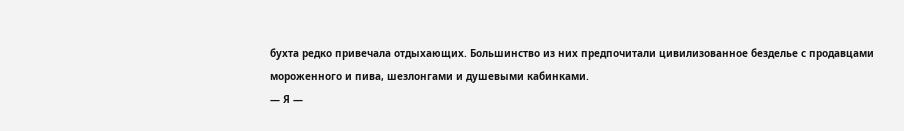бухта редко привечала отдыхающих. Большинство из них предпочитали цивилизованное безделье с продавцами мороженного и пива, шезлонгами и душевыми кабинками.
— Я —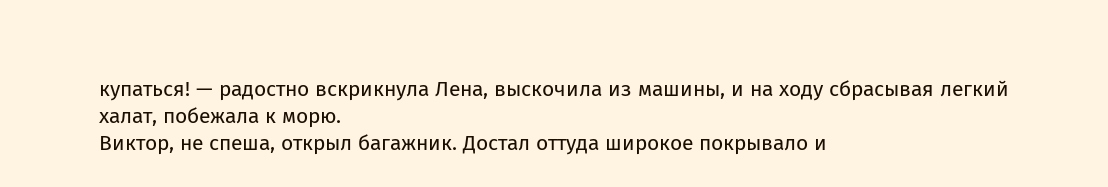купаться! — радостно вскрикнула Лена, выскочила из машины, и на ходу сбрасывая легкий халат, побежала к морю.
Виктор, не спеша, открыл багажник. Достал оттуда широкое покрывало и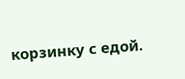корзинку с едой.